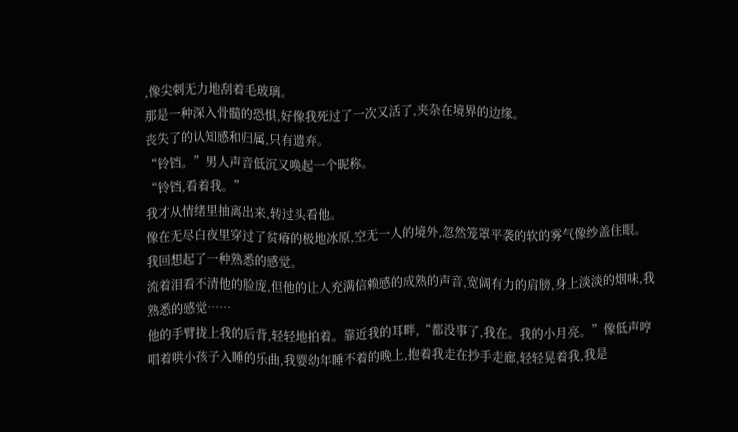,像尖刺无力地刮着毛玻璃。
那是一种深入骨髓的恐惧,好像我死过了一次又活了,夹杂在境界的边缘。
丧失了的认知感和归属,只有遗弃。
“铃铛。”男人声音低沉又唤起一个昵称。
“铃铛,看着我。”
我才从情绪里抽离出来,转过头看他。
像在无尽白夜里穿过了贫瘠的极地冰原,空无一人的境外,忽然笼罩平袭的软的雾气像纱盖住眼。
我回想起了一种熟悉的感觉。
流着泪看不清他的脸庞,但他的让人充满信赖感的成熟的声音,宽阔有力的肩膀,身上淡淡的烟味,我熟悉的感觉……
他的手臂拢上我的后背,轻轻地拍着。靠近我的耳畔,“都没事了,我在。我的小月亮。”像低声哼唱着哄小孩子入睡的乐曲,我婴幼年睡不着的晚上,抱着我走在抄手走廊,轻轻晃着我,我是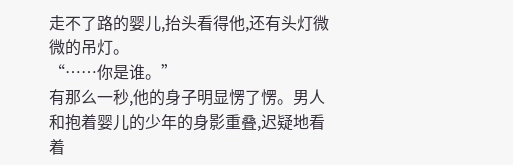走不了路的婴儿,抬头看得他,还有头灯微微的吊灯。
“……你是谁。”
有那么一秒,他的身子明显愣了愣。男人和抱着婴儿的少年的身影重叠,迟疑地看着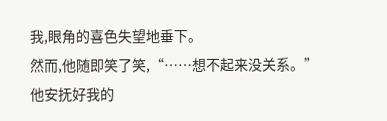我,眼角的喜色失望地垂下。
然而,他随即笑了笑,“……想不起来没关系。”他安抚好我的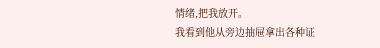情绪,把我放开。
我看到他从旁边抽屉拿出各种证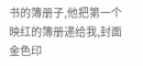书的簿册子,他把第一个映红的簿册递给我,封面金色印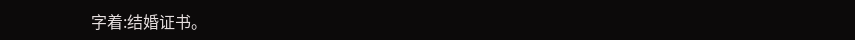字着:结婚证书。